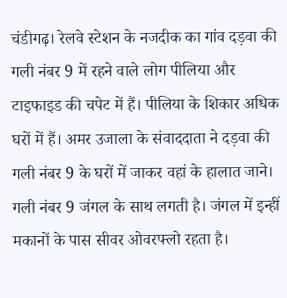चंडीगढ़। रेलवे स्टेशन के नजदीक का गांव दड़वा की गली नंबर 9 में रहने वाले लोग पीलिया और टाइफाइड की चपेट में हैं। पीलिया के शिकार अधिक घरों में हैं। अमर उजाला के संवाददाता ने दड़वा की गली नंबर 9 के घरों में जाकर वहां के हालात जाने।
गली नंबर 9 जंगल के साथ लगती है। जंगल में इन्हीं मकानों के पास सीवर ओवरफ्लो रहता है।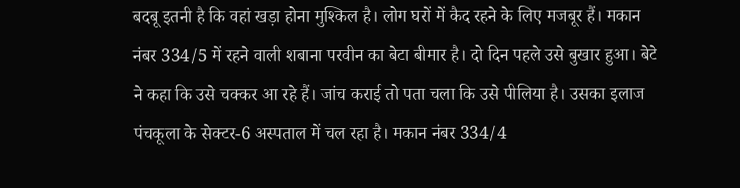बदबू इतनी है कि वहां खड़ा होना मुश्किल है। लोग घरों में कैद रहने के लिए मजबूर हैं। मकान नंबर 334/5 में रहने वाली शबाना परवीन का बेटा बीमार है। दो दिन पहले उसे बुखार हुआ। बेटे ने कहा कि उसे चक्कर आ रहे हैं। जांच कराई तो पता चला कि उसे पीलिया है। उसका इलाज पंचकूला के सेक्टर-6 अस्पताल में चल रहा है। मकान नंबर 334/4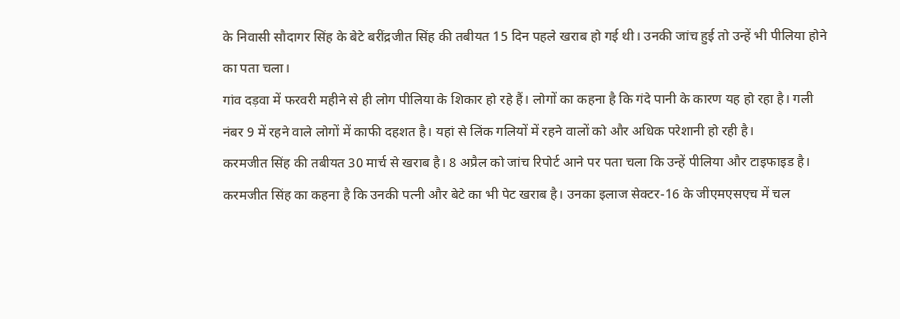के निवासी सौदागर सिंह के बेटे बरींद्रजीत सिंह की तबीयत 15 दिन पहले खराब हो गई थी। उनकी जांच हुई तो उन्हें भी पीलिया होने का पता चला।
गांव दड़वा में फरवरी महीने से ही लोग पीलिया के शिकार हो रहे हैं। लोगों का कहना है कि गंदे पानी के कारण यह हो रहा है। गली नंबर 9 में रहने वाले लोगों में काफी दहशत है। यहां से लिंक गलियों में रहने वालों को और अधिक परेशानी हो रही है।
करमजीत सिंह की तबीयत 30 मार्च से खराब है। 8 अप्रैल को जांच रिपोर्ट आने पर पता चला कि उन्हें पीलिया और टाइफाइड है। करमजीत सिंह का कहना है कि उनकी पत्नी और बेटे का भी पेट खराब है। उनका इलाज सेक्टर-16 के जीएमएसएच में चल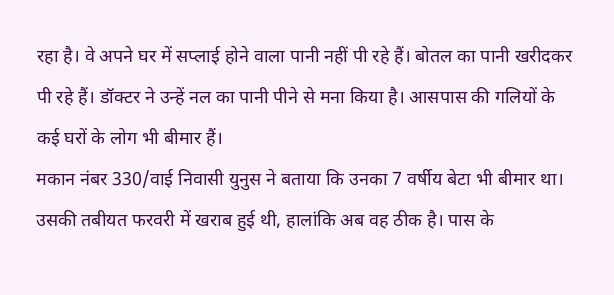रहा है। वे अपने घर में सप्लाई होने वाला पानी नहीं पी रहे हैं। बोतल का पानी खरीदकर पी रहे हैं। डॉक्टर ने उन्हें नल का पानी पीने से मना किया है। आसपास की गलियों के कई घरों के लोग भी बीमार हैं।
मकान नंबर 330/वाई निवासी युनुस ने बताया कि उनका 7 वर्षीय बेटा भी बीमार था। उसकी तबीयत फरवरी में खराब हुई थी, हालांकि अब वह ठीक है। पास के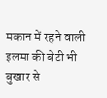मकान में रहने वाली इलमा की बेटी भी बुखार से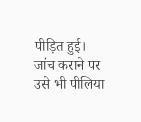पीड़ित हुई। जांच कराने पर उसे भी पीलिया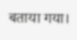बताया गया।